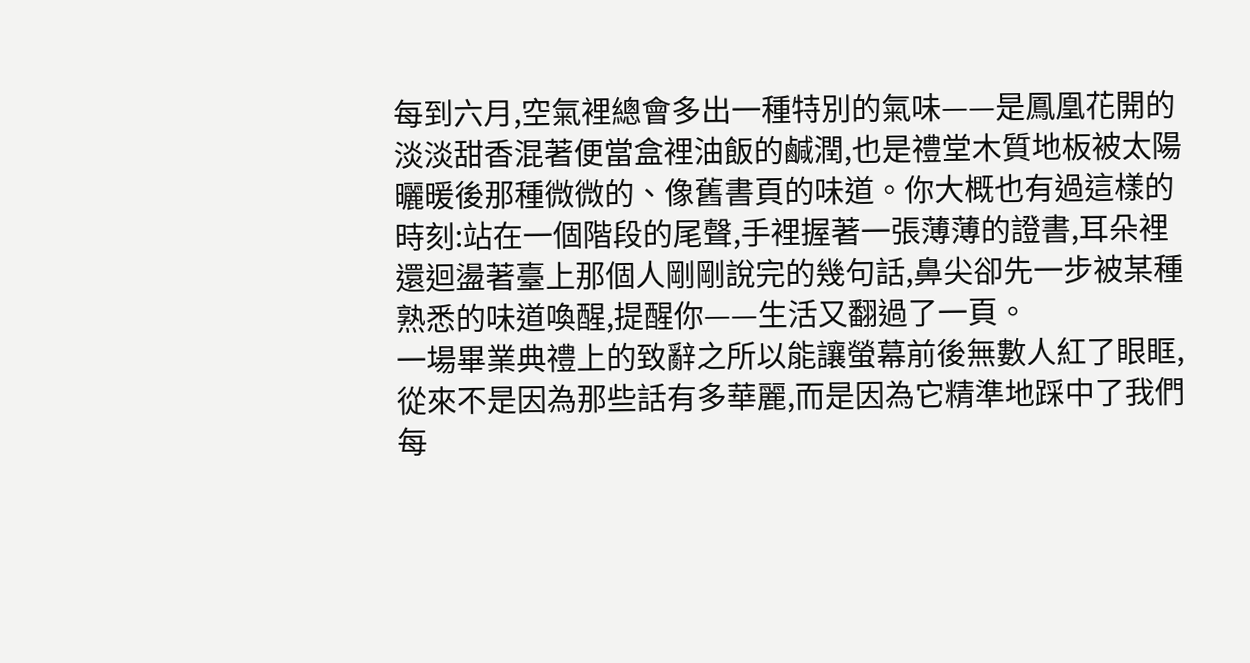每到六月,空氣裡總會多出一種特別的氣味——是鳳凰花開的淡淡甜香混著便當盒裡油飯的鹹潤,也是禮堂木質地板被太陽曬暖後那種微微的、像舊書頁的味道。你大概也有過這樣的時刻:站在一個階段的尾聲,手裡握著一張薄薄的證書,耳朵裡還迴盪著臺上那個人剛剛說完的幾句話,鼻尖卻先一步被某種熟悉的味道喚醒,提醒你——生活又翻過了一頁。
一場畢業典禮上的致辭之所以能讓螢幕前後無數人紅了眼眶,從來不是因為那些話有多華麗,而是因為它精準地踩中了我們每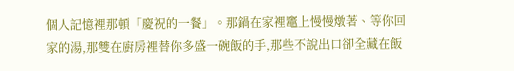個人記憶裡那頓「慶祝的一餐」。那鍋在家裡竈上慢慢燉著、等你回家的湯,那雙在廚房裡替你多盛一碗飯的手,那些不說出口卻全藏在飯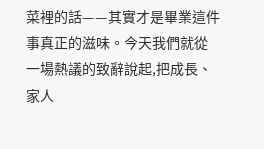菜裡的話——其實才是畢業這件事真正的滋味。今天我們就從一場熱議的致辭說起,把成長、家人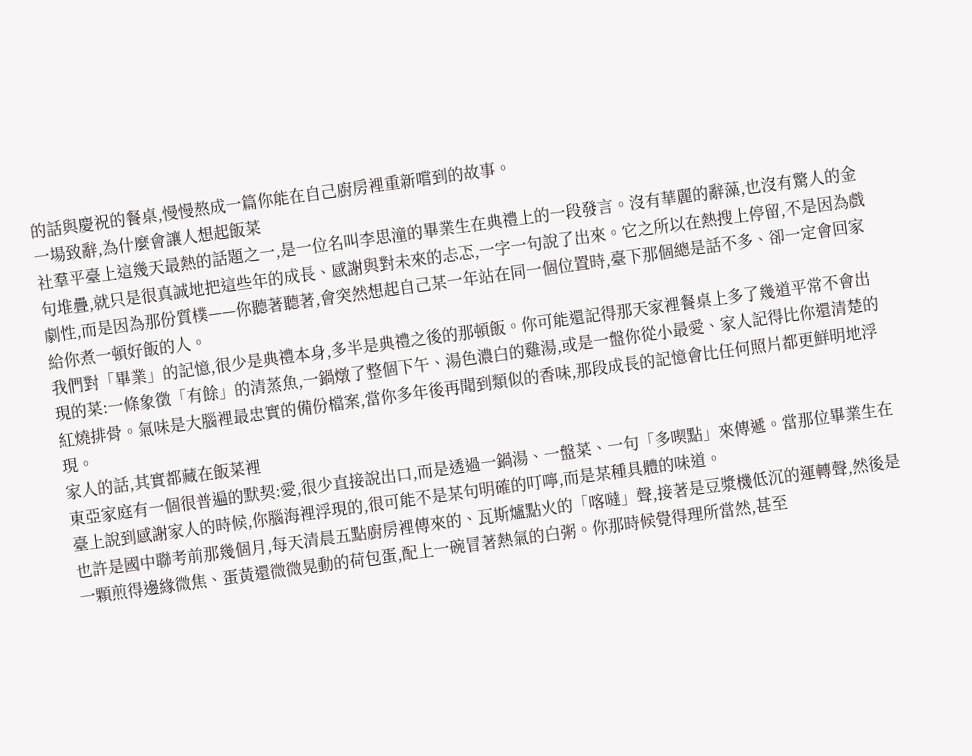的話與慶祝的餐桌,慢慢熬成一篇你能在自己廚房裡重新嚐到的故事。
一場致辭,為什麼會讓人想起飯菜
社羣平臺上這幾天最熱的話題之一,是一位名叫李思潼的畢業生在典禮上的一段發言。沒有華麗的辭藻,也沒有驚人的金句堆疊,就只是很真誠地把這些年的成長、感謝與對未來的忐忑,一字一句說了出來。它之所以在熱搜上停留,不是因為戲劇性,而是因為那份質樸——你聽著聽著,會突然想起自己某一年站在同一個位置時,臺下那個總是話不多、卻一定會回家給你煮一頓好飯的人。
我們對「畢業」的記憶,很少是典禮本身,多半是典禮之後的那頓飯。你可能還記得那天家裡餐桌上多了幾道平常不會出現的菜:一條象徵「有餘」的清蒸魚,一鍋燉了整個下午、湯色濃白的雞湯,或是一盤你從小最愛、家人記得比你還清楚的紅燒排骨。氣味是大腦裡最忠實的備份檔案,當你多年後再聞到類似的香味,那段成長的記憶會比任何照片都更鮮明地浮現。
家人的話,其實都藏在飯菜裡
東亞家庭有一個很普遍的默契:愛,很少直接說出口,而是透過一鍋湯、一盤菜、一句「多喫點」來傳遞。當那位畢業生在臺上說到感謝家人的時候,你腦海裡浮現的,很可能不是某句明確的叮嚀,而是某種具體的味道。
也許是國中聯考前那幾個月,每天清晨五點廚房裡傳來的、瓦斯爐點火的「喀噠」聲,接著是豆漿機低沉的運轉聲,然後是一顆煎得邊緣微焦、蛋黃還微微晃動的荷包蛋,配上一碗冒著熱氣的白粥。你那時候覺得理所當然,甚至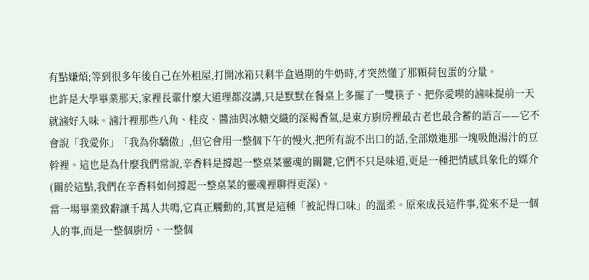有點嫌煩;等到很多年後自己在外租屋,打開冰箱只剩半盒過期的牛奶時,才突然懂了那顆荷包蛋的分量。
也許是大學畢業那天,家裡長輩什麼大道理都沒講,只是默默在餐桌上多擺了一雙筷子、把你愛喫的滷味提前一天就滷好入味。滷汁裡那些八角、桂皮、醬油與冰糖交織的深褐香氣,是東方廚房裡最古老也最含蓄的語言——它不會說「我愛你」「我為你驕傲」,但它會用一整個下午的慢火,把所有說不出口的話,全部燉進那一塊吸飽湯汁的豆幹裡。這也是為什麼我們常說,辛香料是撐起一整桌菜靈魂的關鍵,它們不只是味道,更是一種把情感具象化的媒介(關於這點,我們在辛香料如何撐起一整桌菜的靈魂裡聊得更深)。
當一場畢業致辭讓千萬人共鳴,它真正觸動的,其實是這種「被記得口味」的溫柔。原來成長這件事,從來不是一個人的事,而是一整個廚房、一整個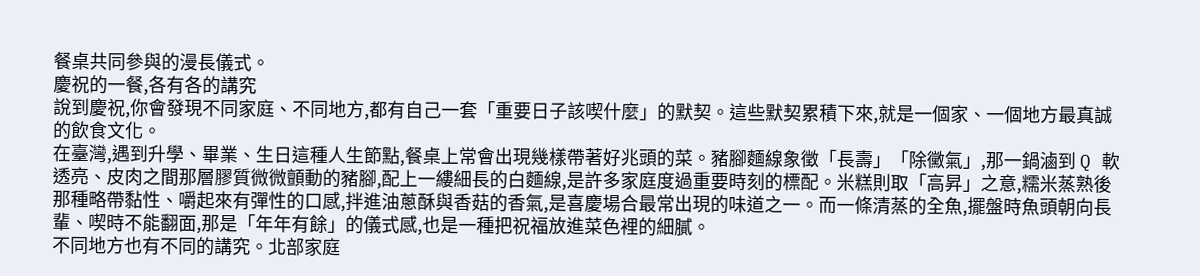餐桌共同參與的漫長儀式。
慶祝的一餐,各有各的講究
說到慶祝,你會發現不同家庭、不同地方,都有自己一套「重要日子該喫什麼」的默契。這些默契累積下來,就是一個家、一個地方最真誠的飲食文化。
在臺灣,遇到升學、畢業、生日這種人生節點,餐桌上常會出現幾樣帶著好兆頭的菜。豬腳麵線象徵「長壽」「除黴氣」,那一鍋滷到 Q 軟透亮、皮肉之間那層膠質微微顫動的豬腳,配上一縷細長的白麵線,是許多家庭度過重要時刻的標配。米糕則取「高昇」之意,糯米蒸熟後那種略帶黏性、嚼起來有彈性的口感,拌進油蔥酥與香菇的香氣,是喜慶場合最常出現的味道之一。而一條清蒸的全魚,擺盤時魚頭朝向長輩、喫時不能翻面,那是「年年有餘」的儀式感,也是一種把祝福放進菜色裡的細膩。
不同地方也有不同的講究。北部家庭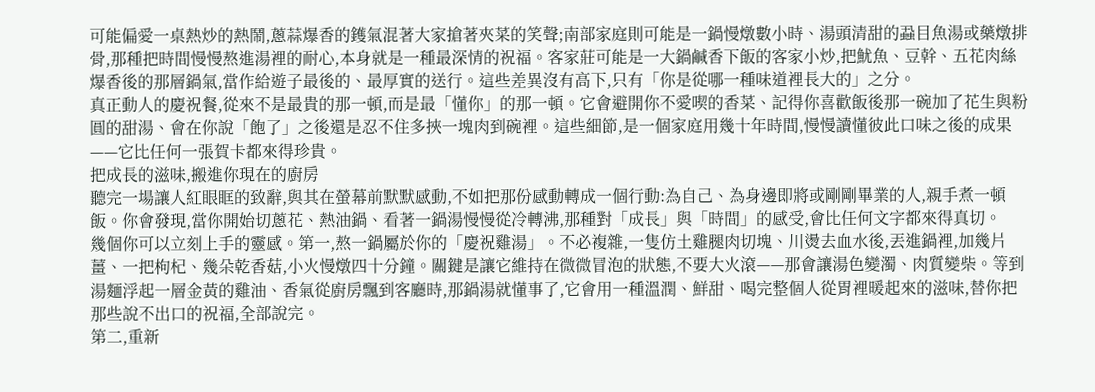可能偏愛一桌熱炒的熱鬧,蔥蒜爆香的鑊氣混著大家搶著夾菜的笑聲;南部家庭則可能是一鍋慢燉數小時、湯頭清甜的蝨目魚湯或藥燉排骨,那種把時間慢慢熬進湯裡的耐心,本身就是一種最深情的祝福。客家莊可能是一大鍋鹹香下飯的客家小炒,把魷魚、豆幹、五花肉絲爆香後的那層鍋氣,當作給遊子最後的、最厚實的送行。這些差異沒有高下,只有「你是從哪一種味道裡長大的」之分。
真正動人的慶祝餐,從來不是最貴的那一頓,而是最「懂你」的那一頓。它會避開你不愛喫的香菜、記得你喜歡飯後那一碗加了花生與粉圓的甜湯、會在你說「飽了」之後還是忍不住多挾一塊肉到碗裡。這些細節,是一個家庭用幾十年時間,慢慢讀懂彼此口味之後的成果——它比任何一張賀卡都來得珍貴。
把成長的滋味,搬進你現在的廚房
聽完一場讓人紅眼眶的致辭,與其在螢幕前默默感動,不如把那份感動轉成一個行動:為自己、為身邊即將或剛剛畢業的人,親手煮一頓飯。你會發現,當你開始切蔥花、熱油鍋、看著一鍋湯慢慢從冷轉沸,那種對「成長」與「時間」的感受,會比任何文字都來得真切。
幾個你可以立刻上手的靈感。第一,熬一鍋屬於你的「慶祝雞湯」。不必複雜,一隻仿土雞腿肉切塊、川燙去血水後,丟進鍋裡,加幾片薑、一把枸杞、幾朵乾香菇,小火慢燉四十分鐘。關鍵是讓它維持在微微冒泡的狀態,不要大火滾——那會讓湯色變濁、肉質變柴。等到湯麵浮起一層金黃的雞油、香氣從廚房飄到客廳時,那鍋湯就懂事了,它會用一種溫潤、鮮甜、喝完整個人從胃裡暖起來的滋味,替你把那些說不出口的祝福,全部說完。
第二,重新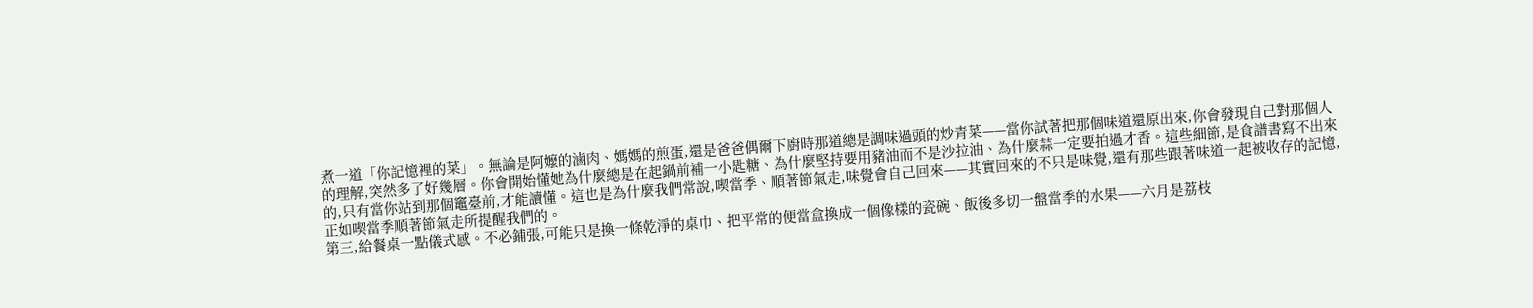煮一道「你記憶裡的菜」。無論是阿嬤的滷肉、媽媽的煎蛋,還是爸爸偶爾下廚時那道總是調味過頭的炒青菜——當你試著把那個味道還原出來,你會發現自己對那個人的理解,突然多了好幾層。你會開始懂她為什麼總是在起鍋前補一小匙糖、為什麼堅持要用豬油而不是沙拉油、為什麼蒜一定要拍過才香。這些細節,是食譜書寫不出來的,只有當你站到那個竈臺前,才能讀懂。這也是為什麼我們常說,喫當季、順著節氣走,味覺會自己回來——其實回來的不只是味覺,還有那些跟著味道一起被收存的記憶,正如喫當季順著節氣走所提醒我們的。
第三,給餐桌一點儀式感。不必鋪張,可能只是換一條乾淨的桌巾、把平常的便當盒換成一個像樣的瓷碗、飯後多切一盤當季的水果——六月是荔枝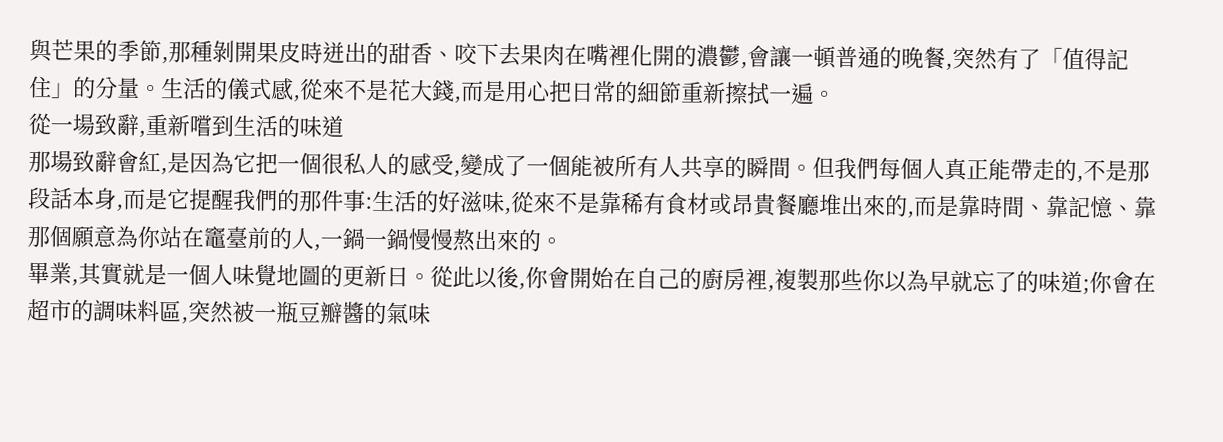與芒果的季節,那種剝開果皮時迸出的甜香、咬下去果肉在嘴裡化開的濃鬱,會讓一頓普通的晚餐,突然有了「值得記住」的分量。生活的儀式感,從來不是花大錢,而是用心把日常的細節重新擦拭一遍。
從一場致辭,重新嚐到生活的味道
那場致辭會紅,是因為它把一個很私人的感受,變成了一個能被所有人共享的瞬間。但我們每個人真正能帶走的,不是那段話本身,而是它提醒我們的那件事:生活的好滋味,從來不是靠稀有食材或昂貴餐廳堆出來的,而是靠時間、靠記憶、靠那個願意為你站在竈臺前的人,一鍋一鍋慢慢熬出來的。
畢業,其實就是一個人味覺地圖的更新日。從此以後,你會開始在自己的廚房裡,複製那些你以為早就忘了的味道;你會在超市的調味料區,突然被一瓶豆瓣醬的氣味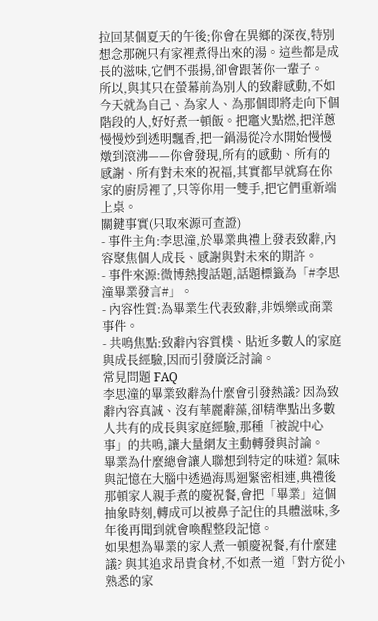拉回某個夏天的午後;你會在異鄉的深夜,特別想念那碗只有家裡煮得出來的湯。這些都是成長的滋味,它們不張揚,卻會跟著你一輩子。
所以,與其只在螢幕前為別人的致辭感動,不如今天就為自己、為家人、為那個即將走向下個階段的人,好好煮一頓飯。把竈火點燃,把洋蔥慢慢炒到透明飄香,把一鍋湯從冷水開始慢慢燉到滾沸——你會發現,所有的感動、所有的感謝、所有對未來的祝福,其實都早就寫在你家的廚房裡了,只等你用一雙手,把它們重新端上桌。
關鍵事實(只取來源可查證)
- 事件主角:李思潼,於畢業典禮上發表致辭,內容聚焦個人成長、感謝與對未來的期許。
- 事件來源:微博熱搜話題,話題標籤為「#李思潼畢業發言#」。
- 內容性質:為畢業生代表致辭,非娛樂或商業事件。
- 共鳴焦點:致辭內容質樸、貼近多數人的家庭與成長經驗,因而引發廣泛討論。
常見問題 FAQ
李思潼的畢業致辭為什麼會引發熱議? 因為致辭內容真誠、沒有華麗辭藻,卻精準點出多數人共有的成長與家庭經驗,那種「被說中心事」的共鳴,讓大量網友主動轉發與討論。
畢業為什麼總會讓人聯想到特定的味道? 氣味與記憶在大腦中透過海馬迴緊密相連,典禮後那頓家人親手煮的慶祝餐,會把「畢業」這個抽象時刻,轉成可以被鼻子記住的具體滋味,多年後再聞到就會喚醒整段記憶。
如果想為畢業的家人煮一頓慶祝餐,有什麼建議? 與其追求昂貴食材,不如煮一道「對方從小熟悉的家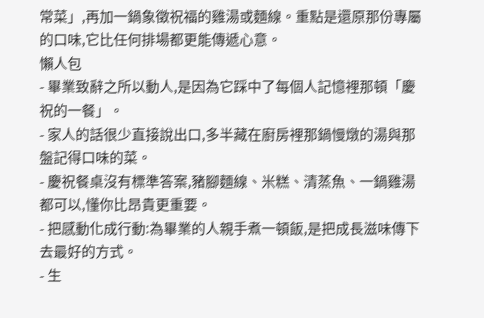常菜」,再加一鍋象徵祝福的雞湯或麵線。重點是還原那份專屬的口味,它比任何排場都更能傳遞心意。
懶人包
- 畢業致辭之所以動人,是因為它踩中了每個人記憶裡那頓「慶祝的一餐」。
- 家人的話很少直接說出口,多半藏在廚房裡那鍋慢燉的湯與那盤記得口味的菜。
- 慶祝餐桌沒有標準答案,豬腳麵線、米糕、清蒸魚、一鍋雞湯都可以,懂你比昂貴更重要。
- 把感動化成行動:為畢業的人親手煮一頓飯,是把成長滋味傳下去最好的方式。
- 生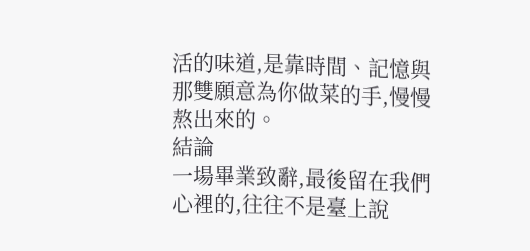活的味道,是靠時間、記憶與那雙願意為你做菜的手,慢慢熬出來的。
結論
一場畢業致辭,最後留在我們心裡的,往往不是臺上說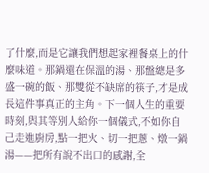了什麼,而是它讓我們想起家裡餐桌上的什麼味道。那鍋還在保溫的湯、那盤總是多盛一碗的飯、那雙從不缺席的筷子,才是成長這件事真正的主角。下一個人生的重要時刻,與其等別人給你一個儀式,不如你自己走進廚房,點一把火、切一把蔥、燉一鍋湯——把所有說不出口的感謝,全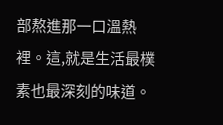部熬進那一口溫熱裡。這,就是生活最樸素也最深刻的味道。